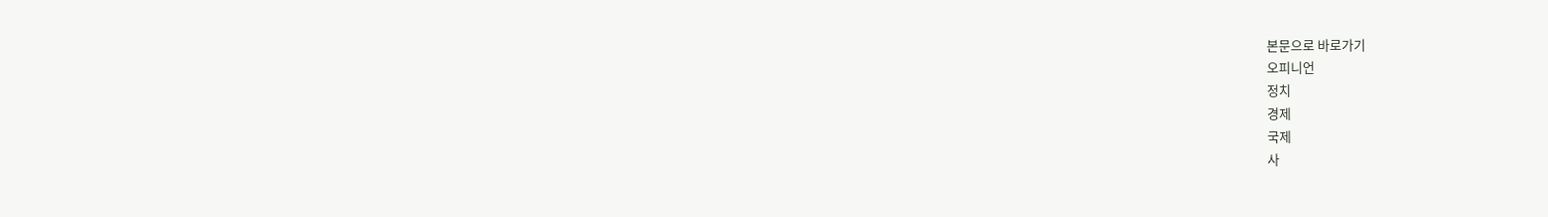본문으로 바로가기
오피니언
정치
경제
국제
사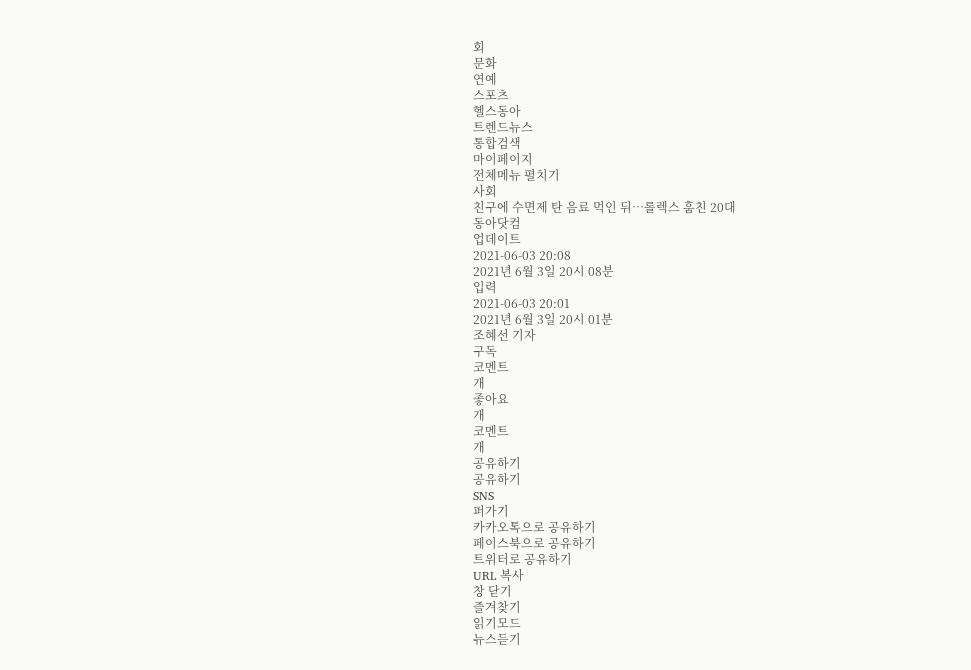회
문화
연예
스포츠
헬스동아
트렌드뉴스
통합검색
마이페이지
전체메뉴 펼치기
사회
친구에 수면제 탄 음료 먹인 뒤…롤렉스 훔친 20대
동아닷컴
업데이트
2021-06-03 20:08
2021년 6월 3일 20시 08분
입력
2021-06-03 20:01
2021년 6월 3일 20시 01분
조혜선 기자
구독
코멘트
개
좋아요
개
코멘트
개
공유하기
공유하기
SNS
퍼가기
카카오톡으로 공유하기
페이스북으로 공유하기
트위터로 공유하기
URL 복사
창 닫기
즐겨찾기
읽기모드
뉴스듣기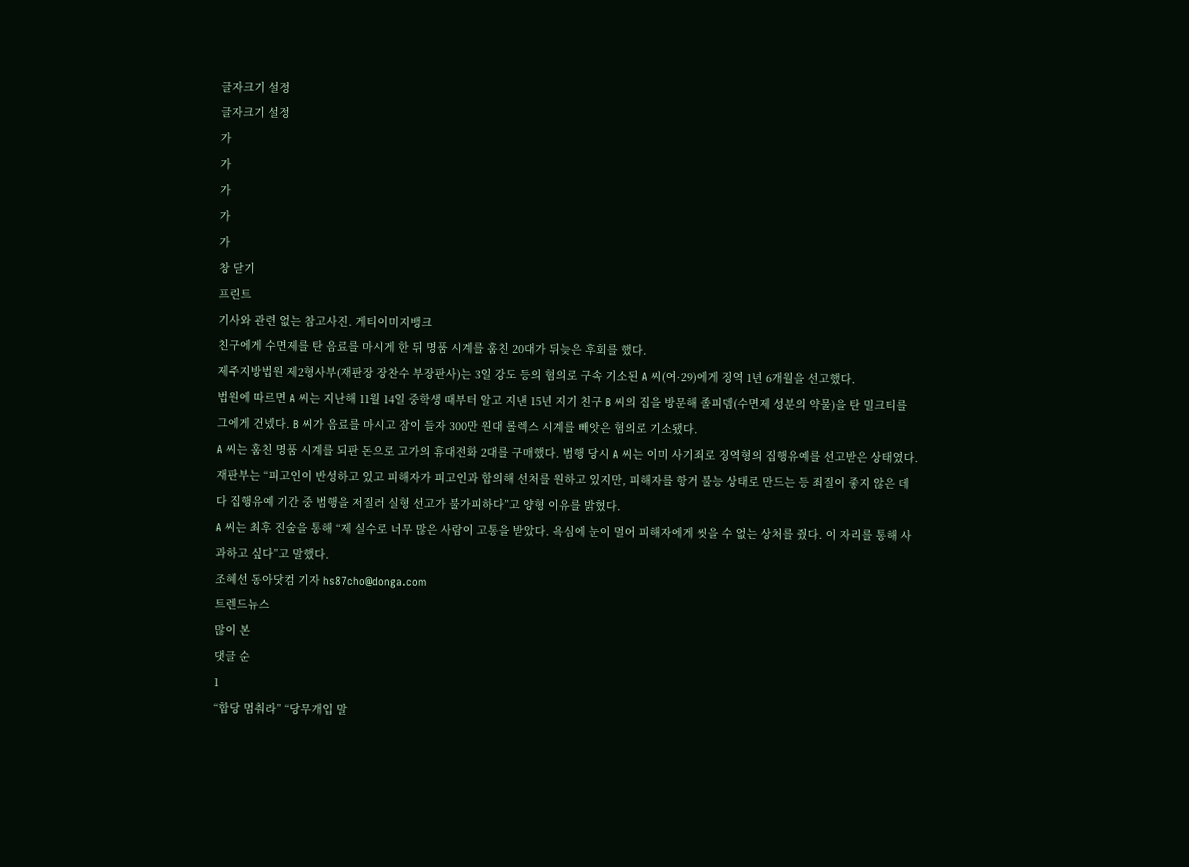글자크기 설정
글자크기 설정
가
가
가
가
가
창 닫기
프린트
기사와 관련 없는 참고사진. 게티이미지뱅크
친구에게 수면제를 탄 음료를 마시게 한 뒤 명품 시계를 훔친 20대가 뒤늦은 후회를 했다.
제주지방법원 제2형사부(재판장 장찬수 부장판사)는 3일 강도 등의 혐의로 구속 기소된 A 씨(여·29)에게 징역 1년 6개월을 선고했다.
법원에 따르면 A 씨는 지난해 11월 14일 중학생 때부터 알고 지낸 15년 지기 친구 B 씨의 집을 방문해 졸피뎀(수면제 성분의 약물)을 탄 밀크티를 그에게 건넸다. B 씨가 음료를 마시고 잠이 들자 300만 원대 롤렉스 시계를 빼앗은 혐의로 기소됐다.
A 씨는 훔친 명품 시계를 되판 돈으로 고가의 휴대전화 2대를 구매했다. 범행 당시 A 씨는 이미 사기죄로 징역형의 집행유예를 선고받은 상태였다.
재판부는 “피고인이 반성하고 있고 피해자가 피고인과 합의해 선처를 원하고 있지만, 피해자를 항거 불능 상태로 만드는 등 죄질이 좋지 않은 데다 집행유예 기간 중 범행을 저질러 실형 선고가 불가피하다”고 양형 이유를 밝혔다.
A 씨는 최후 진술을 통해 “제 실수로 너무 많은 사람이 고통을 받았다. 욕심에 눈이 멀어 피해자에게 씻을 수 없는 상처를 줬다. 이 자리를 통해 사과하고 싶다”고 말했다.
조혜선 동아닷컴 기자 hs87cho@donga.com
트렌드뉴스
많이 본
댓글 순
1
“합당 멈춰라” “당무개입 말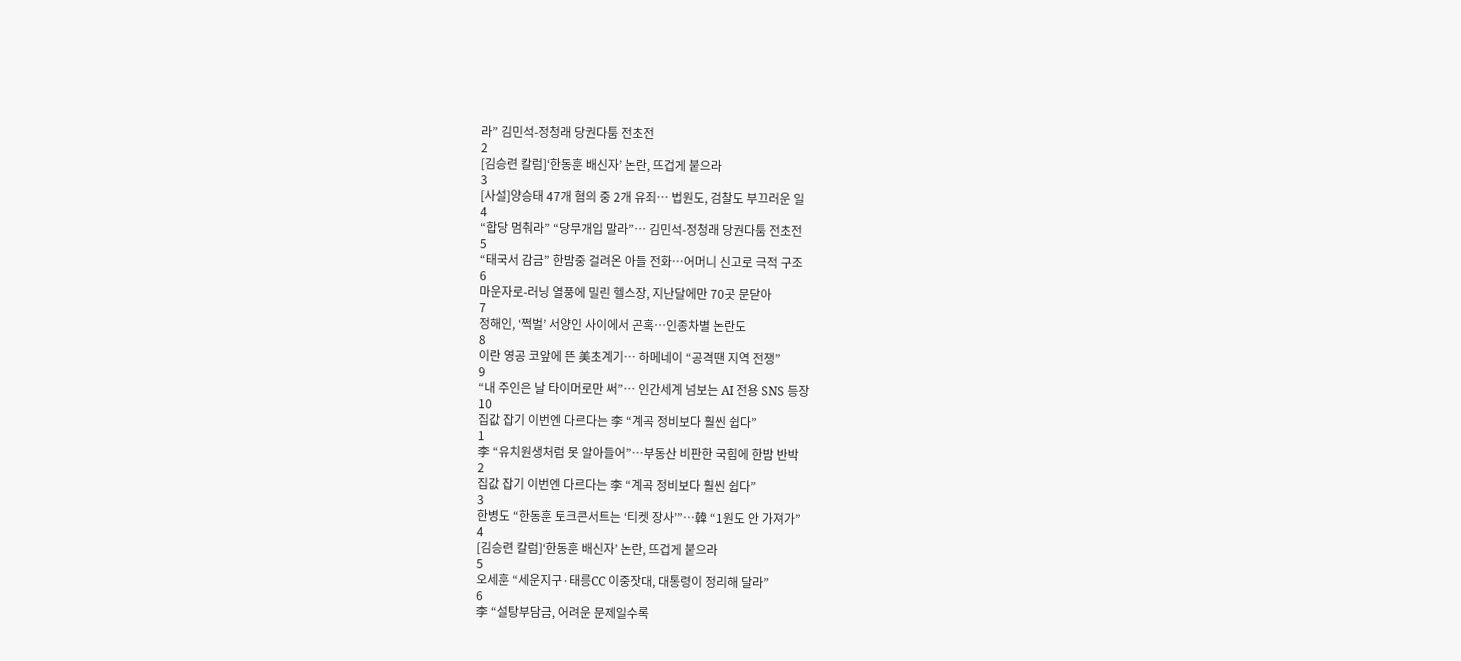라” 김민석-정청래 당권다툼 전초전
2
[김승련 칼럼]‘한동훈 배신자’ 논란, 뜨겁게 붙으라
3
[사설]양승태 47개 혐의 중 2개 유죄… 법원도, 검찰도 부끄러운 일
4
“합당 멈춰라” “당무개입 말라”… 김민석-정청래 당권다툼 전초전
5
“태국서 감금” 한밤중 걸려온 아들 전화…어머니 신고로 극적 구조
6
마운자로-러닝 열풍에 밀린 헬스장, 지난달에만 70곳 문닫아
7
정해인, ‘쩍벌’ 서양인 사이에서 곤혹…인종차별 논란도
8
이란 영공 코앞에 뜬 美초계기… 하메네이 “공격땐 지역 전쟁”
9
“내 주인은 날 타이머로만 써”… 인간세계 넘보는 AI 전용 SNS 등장
10
집값 잡기 이번엔 다르다는 李 “계곡 정비보다 훨씬 쉽다”
1
李 “유치원생처럼 못 알아들어”…부동산 비판한 국힘에 한밤 반박
2
집값 잡기 이번엔 다르다는 李 “계곡 정비보다 훨씬 쉽다”
3
한병도 “한동훈 토크콘서트는 ‘티켓 장사’”…韓 “1원도 안 가져가”
4
[김승련 칼럼]‘한동훈 배신자’ 논란, 뜨겁게 붙으라
5
오세훈 “세운지구·태릉CC 이중잣대, 대통령이 정리해 달라”
6
李 “설탕부담금, 어려운 문제일수록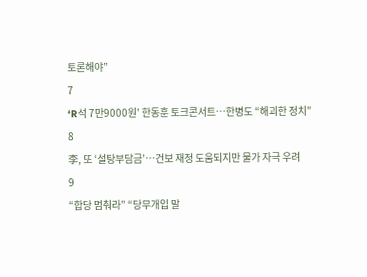토론해야”
7
‘R석 7만9000원’ 한동훈 토크콘서트…한병도 “해괴한 정치”
8
李, 또 ‘설탕부담금’…건보 재정 도움되지만 물가 자극 우려
9
“합당 멈춰라” “당무개입 말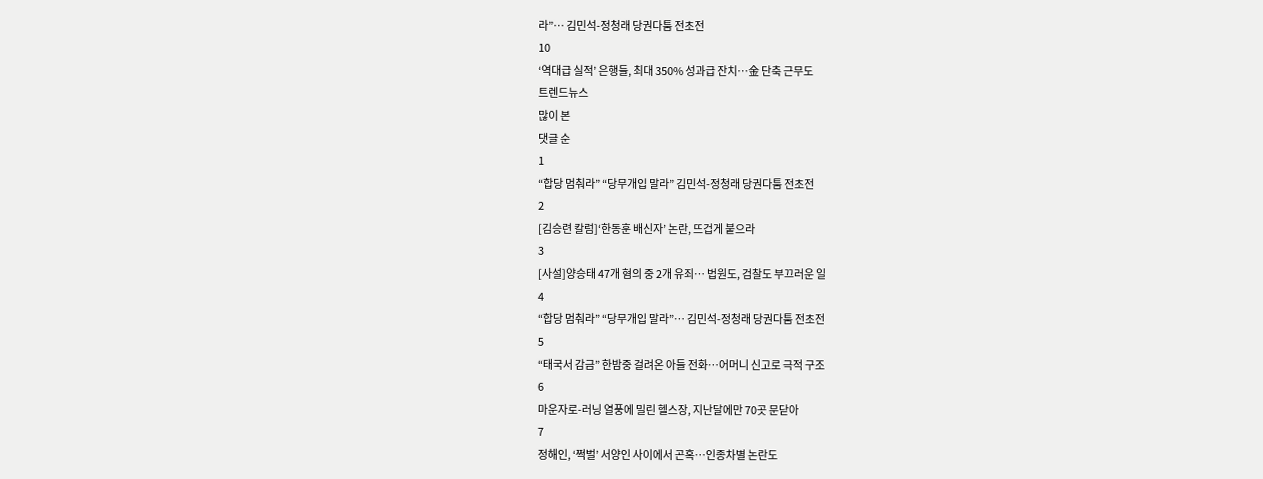라”… 김민석-정청래 당권다툼 전초전
10
‘역대급 실적’ 은행들, 최대 350% 성과급 잔치…金 단축 근무도
트렌드뉴스
많이 본
댓글 순
1
“합당 멈춰라” “당무개입 말라” 김민석-정청래 당권다툼 전초전
2
[김승련 칼럼]‘한동훈 배신자’ 논란, 뜨겁게 붙으라
3
[사설]양승태 47개 혐의 중 2개 유죄… 법원도, 검찰도 부끄러운 일
4
“합당 멈춰라” “당무개입 말라”… 김민석-정청래 당권다툼 전초전
5
“태국서 감금” 한밤중 걸려온 아들 전화…어머니 신고로 극적 구조
6
마운자로-러닝 열풍에 밀린 헬스장, 지난달에만 70곳 문닫아
7
정해인, ‘쩍벌’ 서양인 사이에서 곤혹…인종차별 논란도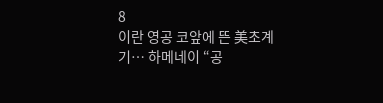8
이란 영공 코앞에 뜬 美초계기… 하메네이 “공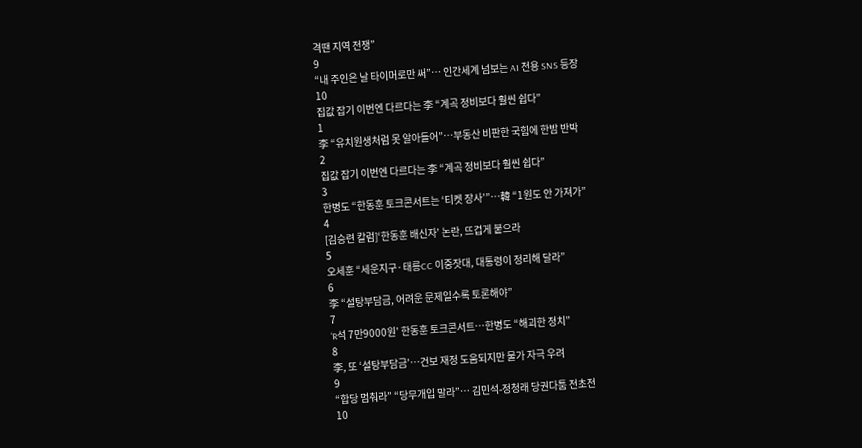격땐 지역 전쟁”
9
“내 주인은 날 타이머로만 써”… 인간세계 넘보는 AI 전용 SNS 등장
10
집값 잡기 이번엔 다르다는 李 “계곡 정비보다 훨씬 쉽다”
1
李 “유치원생처럼 못 알아들어”…부동산 비판한 국힘에 한밤 반박
2
집값 잡기 이번엔 다르다는 李 “계곡 정비보다 훨씬 쉽다”
3
한병도 “한동훈 토크콘서트는 ‘티켓 장사’”…韓 “1원도 안 가져가”
4
[김승련 칼럼]‘한동훈 배신자’ 논란, 뜨겁게 붙으라
5
오세훈 “세운지구·태릉CC 이중잣대, 대통령이 정리해 달라”
6
李 “설탕부담금, 어려운 문제일수록 토론해야”
7
‘R석 7만9000원’ 한동훈 토크콘서트…한병도 “해괴한 정치”
8
李, 또 ‘설탕부담금’…건보 재정 도움되지만 물가 자극 우려
9
“합당 멈춰라” “당무개입 말라”… 김민석-정청래 당권다툼 전초전
10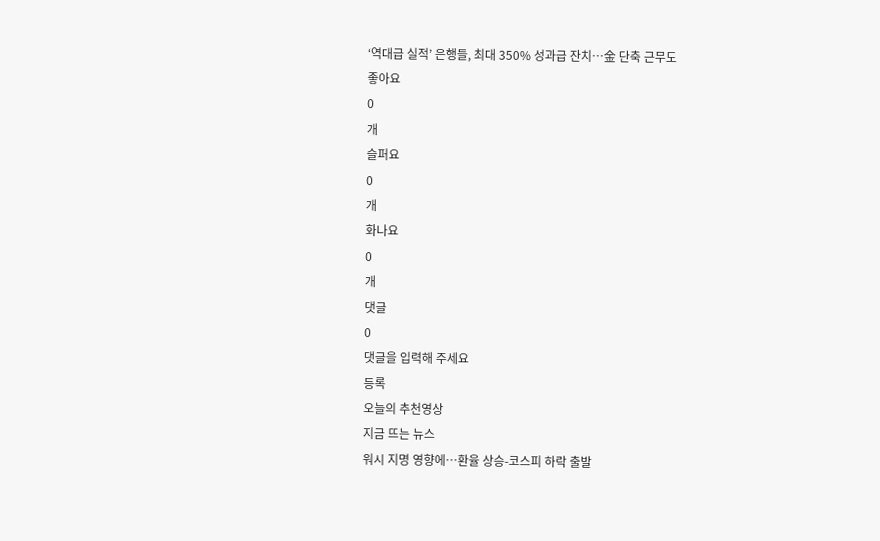‘역대급 실적’ 은행들, 최대 350% 성과급 잔치…金 단축 근무도
좋아요
0
개
슬퍼요
0
개
화나요
0
개
댓글
0
댓글을 입력해 주세요
등록
오늘의 추천영상
지금 뜨는 뉴스
워시 지명 영향에…환율 상승-코스피 하락 출발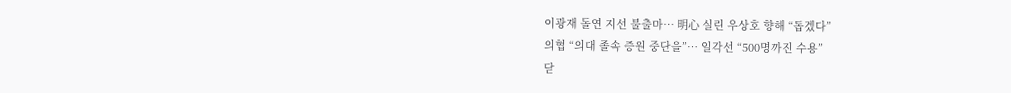이광재 돌연 지선 불출마… 明心 실린 우상호 향해 “돕겠다”
의협 “의대 졸속 증원 중단을”… 일각선 “500명까진 수용”
닫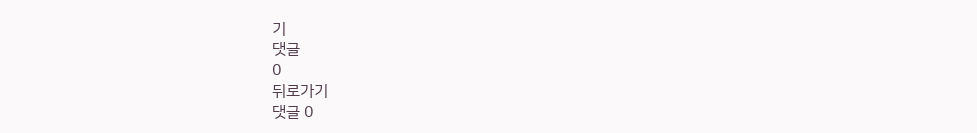기
댓글
0
뒤로가기
댓글 0